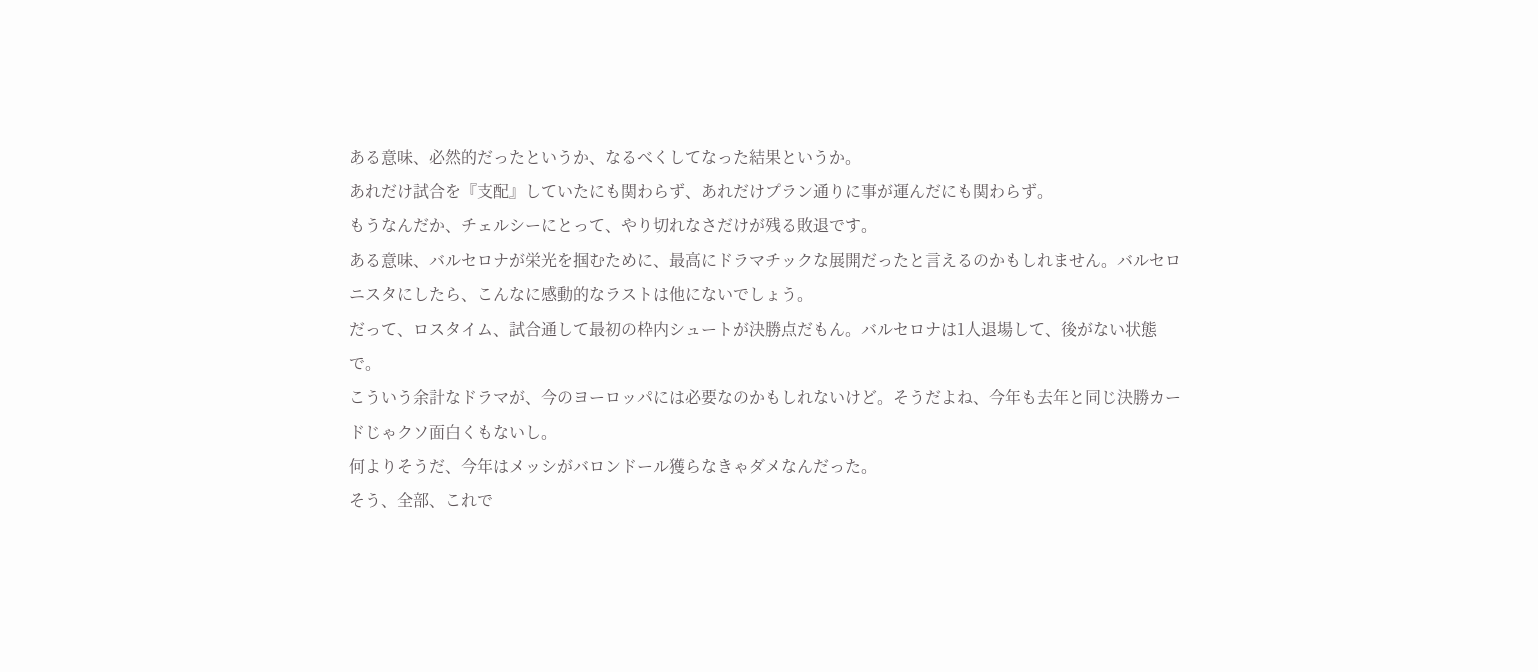ある意味、必然的だったというか、なるべくしてなった結果というか。
あれだけ試合を『支配』していたにも関わらず、あれだけプラン通りに事が運んだにも関わらず。
もうなんだか、チェルシーにとって、やり切れなさだけが残る敗退です。
ある意味、バルセロナが栄光を掴むために、最高にドラマチックな展開だったと言えるのかもしれません。バルセロニスタにしたら、こんなに感動的なラストは他にないでしょう。
だって、ロスタイム、試合通して最初の枠内シュートが決勝点だもん。バルセロナは1人退場して、後がない状態で。
こういう余計なドラマが、今のヨーロッパには必要なのかもしれないけど。そうだよね、今年も去年と同じ決勝カードじゃクソ面白くもないし。
何よりそうだ、今年はメッシがバロンドール獲らなきゃダメなんだった。
そう、全部、これで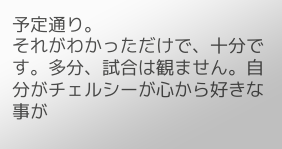予定通り。
それがわかっただけで、十分です。多分、試合は観ません。自分がチェルシーが心から好きな事が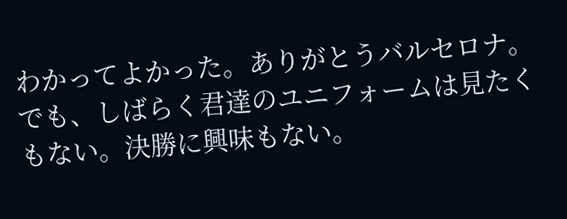わかってよかった。ありがとうバルセロナ。でも、しばらく君達のユニフォームは見たくもない。決勝に興味もない。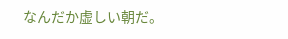なんだか虚しい朝だ。